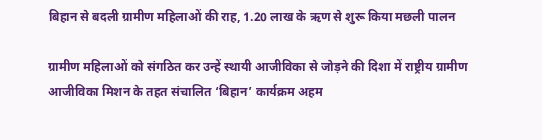बिहान से बदली ग्रामीण महिलाओं की राह, 1.20 लाख के ऋण से शुरू किया मछली पालन

ग्रामीण महिलाओं को संगठित कर उन्हें स्थायी आजीविका से जोड़ने की दिशा में राष्ट्रीय ग्रामीण आजीविका मिशन के तहत संचालित ‘बिहान’ कार्यक्रम अहम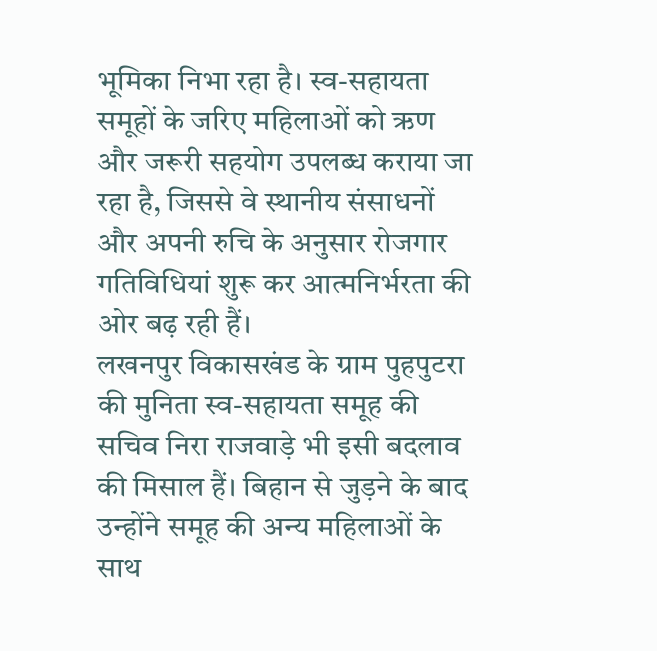भूमिका निभा रहा है। स्व-सहायता समूहों के जरिए महिलाओं को ऋण और जरूरी सहयोग उपलब्ध कराया जा रहा है, जिससे वे स्थानीय संसाधनों और अपनी रुचि के अनुसार रोजगार गतिविधियां शुरू कर आत्मनिर्भरता की ओर बढ़ रही हैं।
लखनपुर विकासखंड के ग्राम पुहपुटरा की मुनिता स्व-सहायता समूह की सचिव निरा राजवाड़े भी इसी बदलाव की मिसाल हैं। बिहान से जुड़ने के बाद उन्होंने समूह की अन्य महिलाओं के साथ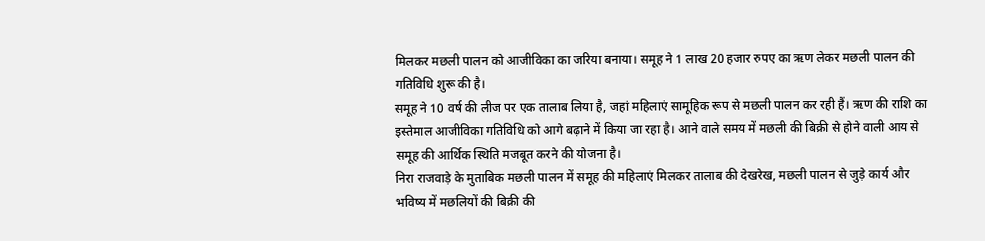मिलकर मछली पालन को आजीविका का जरिया बनाया। समूह ने 1 लाख 20 हजार रुपए का ऋण लेकर मछली पालन की गतिविधि शुरू की है।
समूह ने 10 वर्ष की लीज पर एक तालाब लिया है, जहां महिलाएं सामूहिक रूप से मछली पालन कर रही हैं। ऋण की राशि का इस्तेमाल आजीविका गतिविधि को आगे बढ़ाने में किया जा रहा है। आने वाले समय में मछली की बिक्री से होने वाली आय से समूह की आर्थिक स्थिति मजबूत करने की योजना है।
निरा राजवाड़े के मुताबिक मछली पालन में समूह की महिलाएं मिलकर तालाब की देखरेख, मछली पालन से जुड़े कार्य और भविष्य में मछलियों की बिक्री की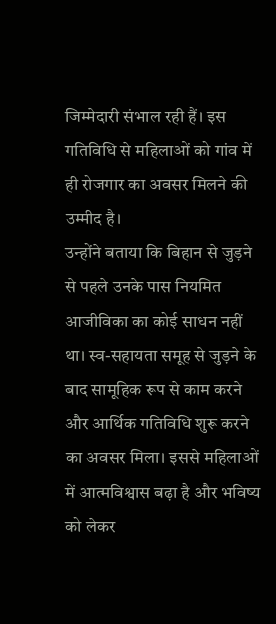जिम्मेदारी संभाल रही हैं। इस गतिविधि से महिलाओं को गांव में ही रोजगार का अवसर मिलने की उम्मीद है।
उन्होंने बताया कि बिहान से जुड़ने से पहले उनके पास नियमित आजीविका का कोई साधन नहीं था। स्व-सहायता समूह से जुड़ने के बाद सामूहिक रूप से काम करने और आर्थिक गतिविधि शुरू करने का अवसर मिला। इससे महिलाओं में आत्मविश्वास बढ़ा है और भविष्य को लेकर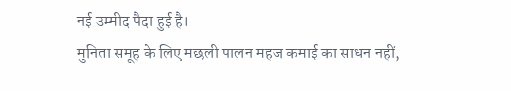नई उम्मीद पैदा हुई है।
मुनिता समूह के लिए मछली पालन महज कमाई का साधन नहीं,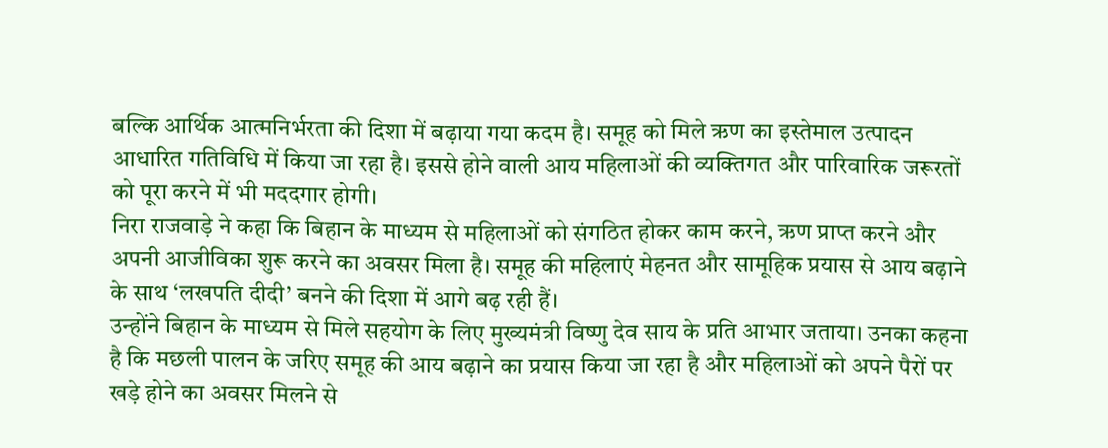बल्कि आर्थिक आत्मनिर्भरता की दिशा में बढ़ाया गया कदम है। समूह को मिले ऋण का इस्तेमाल उत्पादन आधारित गतिविधि में किया जा रहा है। इससे होने वाली आय महिलाओं की व्यक्तिगत और पारिवारिक जरूरतों को पूरा करने में भी मददगार होगी।
निरा राजवाड़े ने कहा कि बिहान के माध्यम से महिलाओं को संगठित होकर काम करने, ऋण प्राप्त करने और अपनी आजीविका शुरू करने का अवसर मिला है। समूह की महिलाएं मेहनत और सामूहिक प्रयास से आय बढ़ाने के साथ ‘लखपति दीदी’ बनने की दिशा में आगे बढ़ रही हैं।
उन्होंने बिहान के माध्यम से मिले सहयोग के लिए मुख्यमंत्री विष्णु देव साय के प्रति आभार जताया। उनका कहना है कि मछली पालन के जरिए समूह की आय बढ़ाने का प्रयास किया जा रहा है और महिलाओं को अपने पैरों पर खड़े होने का अवसर मिलने से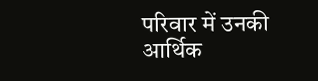परिवार में उनकी आर्थिक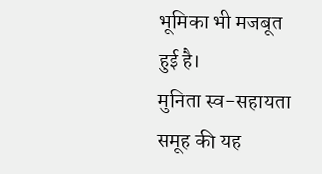भूमिका भी मजबूत हुई है।
मुनिता स्व-सहायता समूह की यह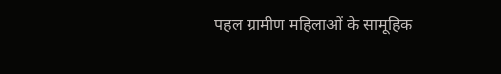पहल ग्रामीण महिलाओं के सामूहिक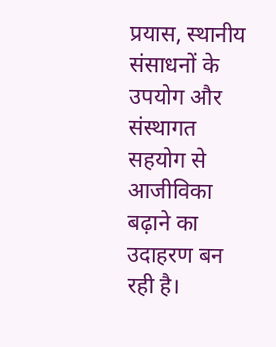प्रयास, स्थानीय संसाधनों के उपयोग और संस्थागत सहयोग से आजीविका बढ़ाने का उदाहरण बन रही है।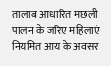तालाब आधारित मछली पालन के जरिए महिलाएं नियमित आय के अवसर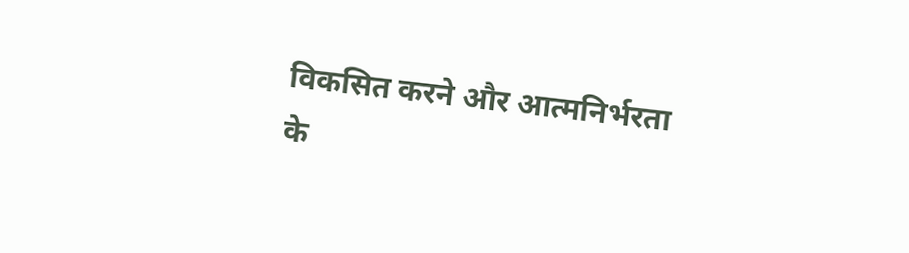विकसित करने और आत्मनिर्भरता के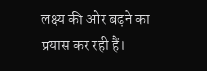लक्ष्य की ओर बढ़ने का प्रयास कर रही हैं।